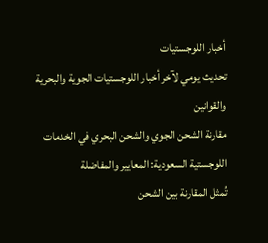أخبار اللوجستيات
تحديث يومي لآخر أخبار اللوجستيات الجوية والبحرية والقوانين
مقارنة الشحن الجوي والشحن البحري في الخدمات اللوجستية السعودية: المعايير والمفاضلة
تُمثل المقارنة بين الشحن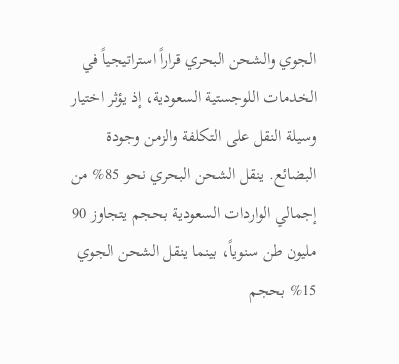الجوي والشحن البحري قراراً استراتيجياً في الخدمات اللوجستية السعودية، إذ يؤثر اختيار وسيلة النقل على التكلفة والزمن وجودة البضائع. ينقل الشحن البحري نحو 85% من إجمالي الواردات السعودية بحجم يتجاوز 90 مليون طن سنوياً، بينما ينقل الشحن الجوي 15% بحجم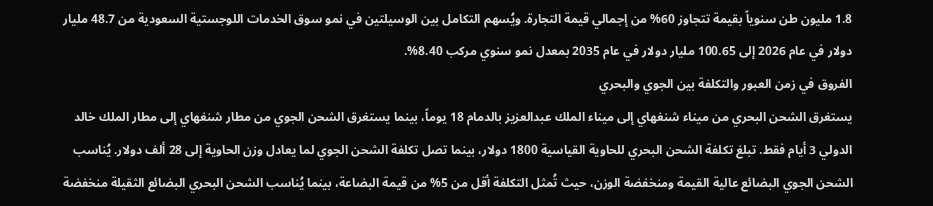1.8 مليون طن سنوياً بقيمة تتجاوز 60% من إجمالي قيمة التجارة. ويُسهم التكامل بين الوسيلتين في نمو سوق الخدمات اللوجستية السعودية من 48.7 مليار دولار في عام 2026 إلى 100.65 مليار دولار في عام 2035 بمعدل نمو سنوي مركب 8.40%.
الفروق في زمن العبور والتكلفة بين الجوي والبحري
يستغرق الشحن البحري من ميناء شنغهاي إلى ميناء الملك عبدالعزيز بالدمام 18 يوماً، بينما يستغرق الشحن الجوي من مطار شنغهاي إلى مطار الملك خالد الدولي 3 أيام فقط. تبلغ تكلفة الشحن البحري للحاوية القياسية 1800 دولار، بينما تصل تكلفة الشحن الجوي لما يعادل وزن الحاوية إلى 28 ألف دولار. يُناسب الشحن الجوي البضائع عالية القيمة ومنخفضة الوزن، حيث تُمثل التكلفة أقل من 5% من قيمة البضاعة، بينما يُناسب الشحن البحري البضائع الثقيلة منخفضة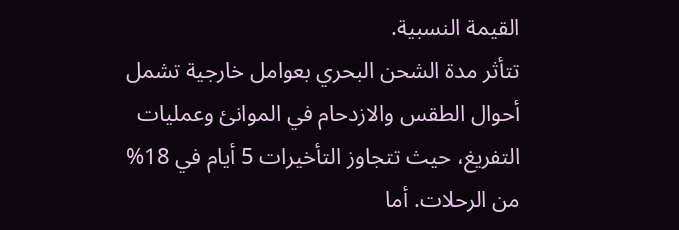القيمة النسبية.
تتأثر مدة الشحن البحري بعوامل خارجية تشمل أحوال الطقس والازدحام في الموانئ وعمليات التفريغ، حيث تتجاوز التأخيرات 5 أيام في 18% من الرحلات. أما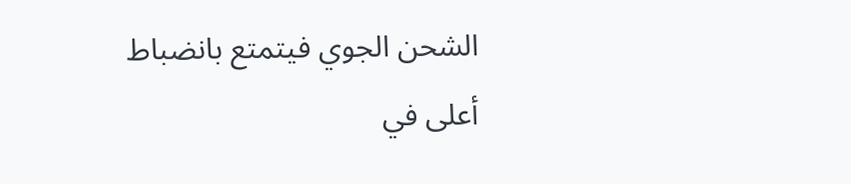الشحن الجوي فيتمتع بانضباط أعلى في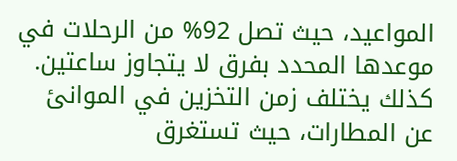المواعيد، حيث تصل 92% من الرحلات في موعدها المحدد بفرق لا يتجاوز ساعتين. كذلك يختلف زمن التخزين في الموانئ عن المطارات، حيث تستغرق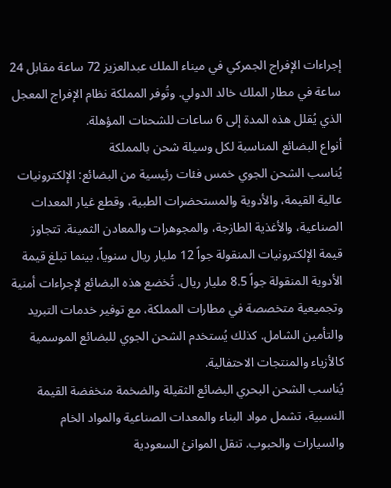إجراءات الإفراج الجمركي في ميناء الملك عبدالعزيز 72 ساعة مقابل 24 ساعة في مطار الملك خالد الدولي. وتُوفر المملكة نظام الإفراج المعجل الذي يُقلل هذه المدة إلى 6 ساعات للشحنات المؤهلة.
أنواع البضائع المناسبة لكل وسيلة شحن بالمملكة
يُناسب الشحن الجوي خمس فئات رئيسية من البضائع: الإلكترونيات عالية القيمة، والأدوية والمستحضرات الطبية، وقطع غيار المعدات الصناعية، والأغذية الطازجة، والمجوهرات والمعادن الثمينة. تتجاوز قيمة الإلكترونيات المنقولة جواً 12 مليار ريال سنوياً، بينما تبلغ قيمة الأدوية المنقولة جواً 8.5 مليار ريال. تُخضع هذه البضائع لإجراءات أمنية وتجميعية متخصصة في مطارات المملكة، مع توفير خدمات التبريد والتأمين الشامل. كذلك يُستخدم الشحن الجوي للبضائع الموسمية كالأزياء والمنتجات الاحتفالية.
يُناسب الشحن البحري البضائع الثقيلة والضخمة منخفضة القيمة النسبية، تشمل مواد البناء والمعدات الصناعية والمواد الخام والسيارات والحبوب. تنقل الموانئ السعودية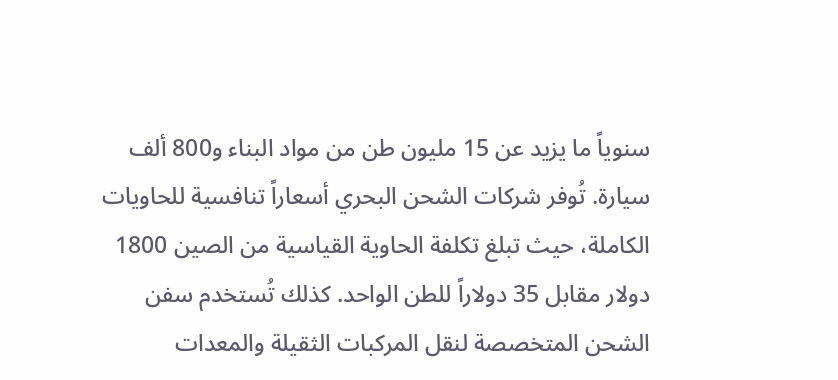سنوياً ما يزيد عن 15 مليون طن من مواد البناء و800 ألف سيارة. تُوفر شركات الشحن البحري أسعاراً تنافسية للحاويات الكاملة، حيث تبلغ تكلفة الحاوية القياسية من الصين 1800 دولار مقابل 35 دولاراً للطن الواحد. كذلك تُستخدم سفن الشحن المتخصصة لنقل المركبات الثقيلة والمعدات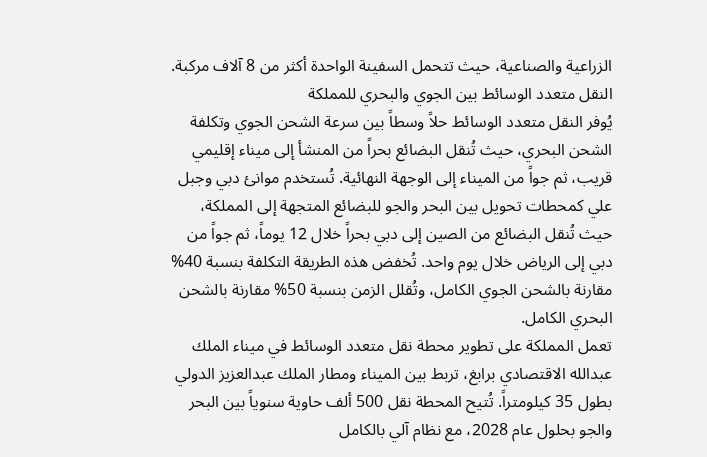الزراعية والصناعية، حيث تتحمل السفينة الواحدة أكثر من 8 آلاف مركبة.
النقل متعدد الوسائط بين الجوي والبحري للمملكة
يُوفر النقل متعدد الوسائط حلاً وسطاً بين سرعة الشحن الجوي وتكلفة الشحن البحري، حيث تُنقل البضائع بحراً من المنشأ إلى ميناء إقليمي قريب، ثم جواً من الميناء إلى الوجهة النهائية. تُستخدم موانئ دبي وجبل علي كمحطات تحويل بين البحر والجو للبضائع المتجهة إلى المملكة، حيث تُنقل البضائع من الصين إلى دبي بحراً خلال 12 يوماً، ثم جواً من دبي إلى الرياض خلال يوم واحد. تُخفض هذه الطريقة التكلفة بنسبة 40% مقارنة بالشحن الجوي الكامل، وتُقلل الزمن بنسبة 50% مقارنة بالشحن البحري الكامل.
تعمل المملكة على تطوير محطة نقل متعدد الوسائط في ميناء الملك عبدالله الاقتصادي برابغ، تربط بين الميناء ومطار الملك عبدالعزيز الدولي بطول 35 كيلومتراً. تُتيح المحطة نقل 500 ألف حاوية سنوياً بين البحر والجو بحلول عام 2028، مع نظام آلي بالكامل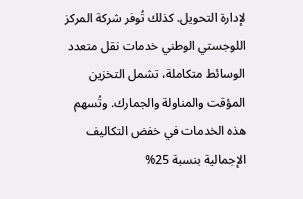لإدارة التحويل. كذلك تُوفر شركة المركز اللوجستي الوطني خدمات نقل متعدد الوسائط متكاملة، تشمل التخزين المؤقت والمناولة والجمارك. وتُسهم هذه الخدمات في خفض التكاليف الإجمالية بنسبة 25%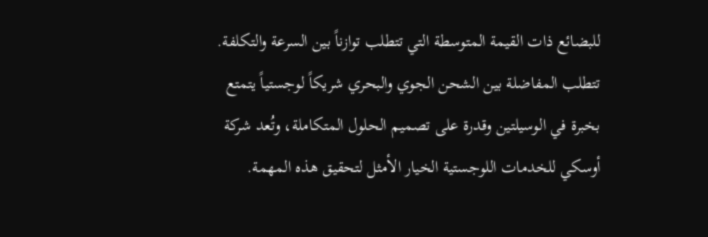للبضائع ذات القيمة المتوسطة التي تتطلب توازناً بين السرعة والتكلفة.
تتطلب المفاضلة بين الشحن الجوي والبحري شريكاً لوجستياً يتمتع بخبرة في الوسيلتين وقدرة على تصميم الحلول المتكاملة، وتُعد شركة أوسكي للخدمات اللوجستية الخيار الأمثل لتحقيق هذه المهمة.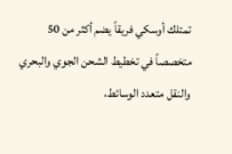تمتلك أوسكي فريقاً يضم أكثر من 50 متخصصاً في تخطيط الشحن الجوي والبحري والنقل متعدد الوسائط،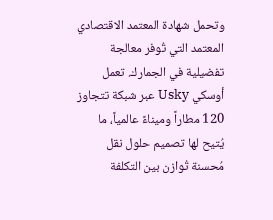وتحمل شهادة المعتمد الاقتصادي المعتمد التي تُوفر معالجة تفضيلية في الجمارك. تعمل أوسكي Usky عبر شبكة تتجاوز 120 مطاراً وميناءً عالمياً، ما يُتيح لها تصميم حلول نقل مُحسنة تُوازن بين التكلفة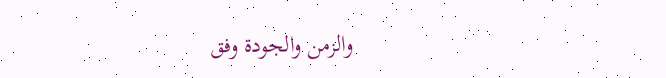والزمن والجودة وفق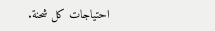احتياجات كل شحنة.